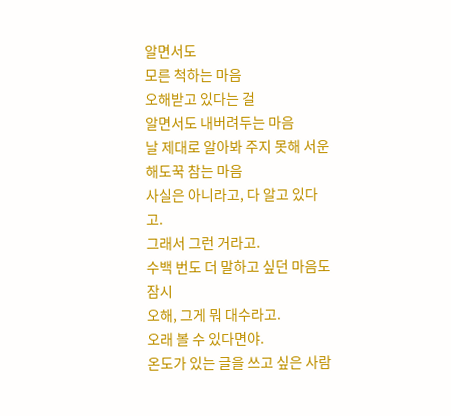알면서도
모른 척하는 마음
오해받고 있다는 걸
알면서도 내버려두는 마음
날 제대로 알아봐 주지 못해 서운해도꾹 참는 마음
사실은 아니라고, 다 알고 있다고.
그래서 그런 거라고.
수백 번도 더 말하고 싶던 마음도 잠시
오해, 그게 뭐 대수라고.
오래 볼 수 있다면야.
온도가 있는 글을 쓰고 싶은 사람